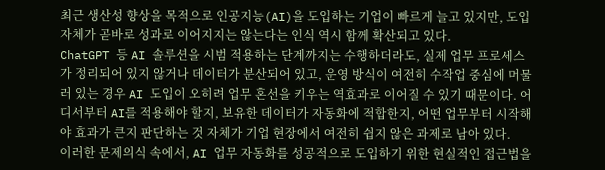최근 생산성 향상을 목적으로 인공지능(AI)을 도입하는 기업이 빠르게 늘고 있지만, 도입 자체가 곧바로 성과로 이어지지는 않는다는 인식 역시 함께 확산되고 있다.
ChatGPT 등 AI 솔루션을 시범 적용하는 단계까지는 수행하더라도, 실제 업무 프로세스가 정리되어 있지 않거나 데이터가 분산되어 있고, 운영 방식이 여전히 수작업 중심에 머물러 있는 경우 AI 도입이 오히려 업무 혼선을 키우는 역효과로 이어질 수 있기 때문이다. 어디서부터 AI를 적용해야 할지, 보유한 데이터가 자동화에 적합한지, 어떤 업무부터 시작해야 효과가 큰지 판단하는 것 자체가 기업 현장에서 여전히 쉽지 않은 과제로 남아 있다.
이러한 문제의식 속에서, AI 업무 자동화를 성공적으로 도입하기 위한 현실적인 접근법을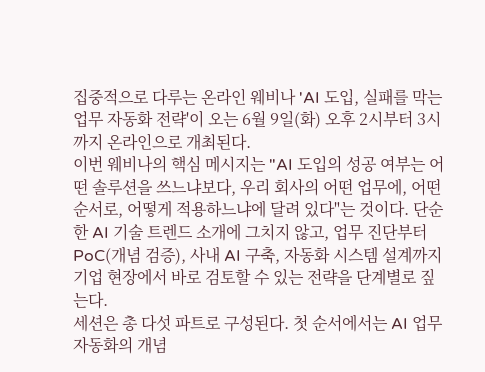집중적으로 다루는 온라인 웨비나 'AI 도입, 실패를 막는 업무 자동화 전략'이 오는 6월 9일(화) 오후 2시부터 3시까지 온라인으로 개최된다.
이번 웨비나의 핵심 메시지는 "AI 도입의 성공 여부는 어떤 솔루션을 쓰느냐보다, 우리 회사의 어떤 업무에, 어떤 순서로, 어떻게 적용하느냐에 달려 있다"는 것이다. 단순한 AI 기술 트렌드 소개에 그치지 않고, 업무 진단부터 PoC(개념 검증), 사내 AI 구축, 자동화 시스템 설계까지 기업 현장에서 바로 검토할 수 있는 전략을 단계별로 짚는다.
세션은 총 다섯 파트로 구성된다. 첫 순서에서는 AI 업무 자동화의 개념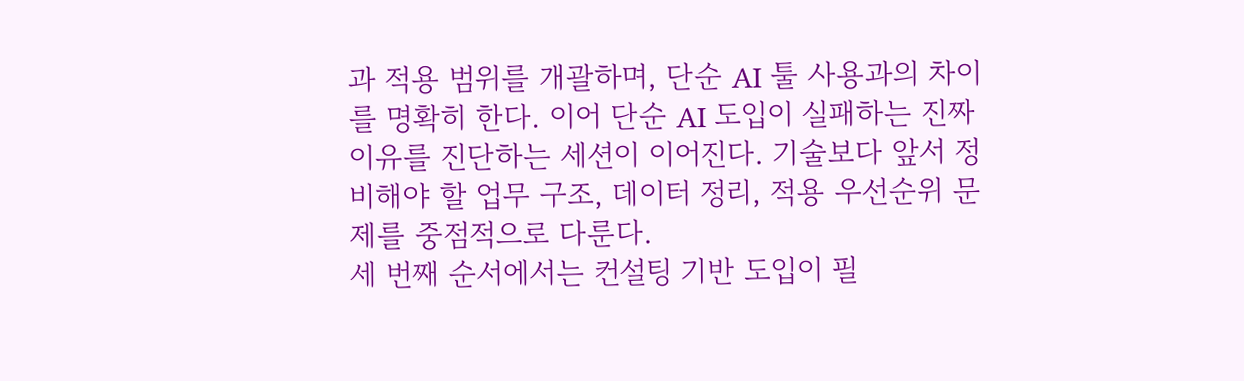과 적용 범위를 개괄하며, 단순 AI 툴 사용과의 차이를 명확히 한다. 이어 단순 AI 도입이 실패하는 진짜 이유를 진단하는 세션이 이어진다. 기술보다 앞서 정비해야 할 업무 구조, 데이터 정리, 적용 우선순위 문제를 중점적으로 다룬다.
세 번째 순서에서는 컨설팅 기반 도입이 필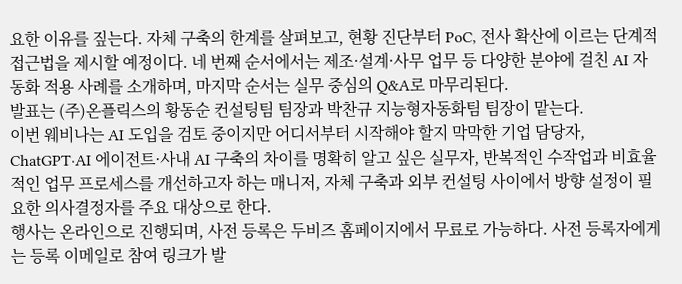요한 이유를 짚는다. 자체 구축의 한계를 살펴보고, 현황 진단부터 PoC, 전사 확산에 이르는 단계적 접근법을 제시할 예정이다. 네 번째 순서에서는 제조·설계·사무 업무 등 다양한 분야에 걸친 AI 자동화 적용 사례를 소개하며, 마지막 순서는 실무 중심의 Q&A로 마무리된다.
발표는 (주)온플릭스의 황동순 컨설팅팀 팀장과 박찬규 지능형자동화팀 팀장이 맡는다.
이번 웨비나는 AI 도입을 검토 중이지만 어디서부터 시작해야 할지 막막한 기업 담당자, ChatGPT·AI 에이전트·사내 AI 구축의 차이를 명확히 알고 싶은 실무자, 반복적인 수작업과 비효율적인 업무 프로세스를 개선하고자 하는 매니저, 자체 구축과 외부 컨설팅 사이에서 방향 설정이 필요한 의사결정자를 주요 대상으로 한다.
행사는 온라인으로 진행되며, 사전 등록은 두비즈 홈페이지에서 무료로 가능하다. 사전 등록자에게는 등록 이메일로 참여 링크가 발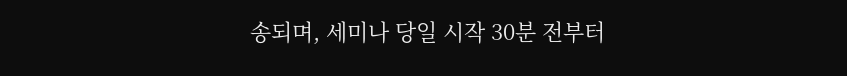송되며, 세미나 당일 시작 30분 전부터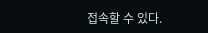접속할 수 있다.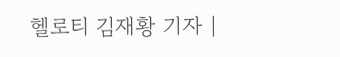헬로티 김재황 기자 |